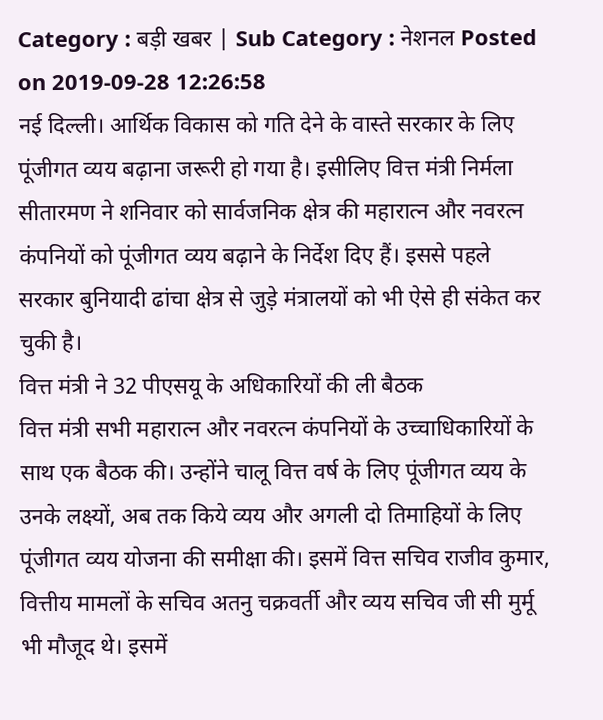Category : बड़ी खबर | Sub Category : नेशनल Posted on 2019-09-28 12:26:58
नई दिल्ली। आर्थिक विकास को गति देने के वास्ते सरकार के लिए पूंजीगत व्यय बढ़ाना जरूरी हो गया है। इसीलिए वित्त मंत्री निर्मला सीतारमण ने शनिवार को सार्वजनिक क्षेत्र की महारात्न और नवरत्न कंपनियों को पूंजीगत व्यय बढ़ाने के निर्देश दिए हैं। इससे पहले सरकार बुनियादी ढांचा क्षेत्र से जुड़े मंत्रालयों को भी ऐसे ही संकेत कर चुकी है।
वित्त मंत्री ने 32 पीएसयू के अधिकारियों की ली बैठक
वित्त मंत्री सभी महारात्न और नवरत्न कंपनियों के उच्चाधिकारियों के साथ एक बैठक की। उन्होंने चालू वित्त वर्ष के लिए पूंजीगत व्यय के उनके लक्ष्यों, अब तक किये व्यय और अगली दो तिमाहियों के लिए पूंजीगत व्यय योजना की समीक्षा की। इसमें वित्त सचिव राजीव कुमार, वित्तीय मामलों के सचिव अतनु चक्रवर्ती और व्यय सचिव जी सी मुर्मू भी मौजूद थे। इसमें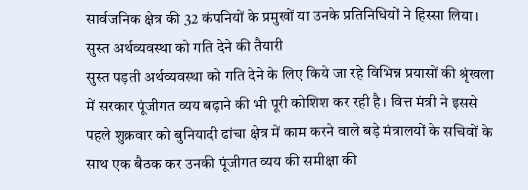सार्वजनिक क्षेत्र की 32 कंपनियों के प्रमुखों या उनके प्रतिनिधियों ने हिस्सा लिया।
सुस्त अर्थव्यवस्था को गति देने की तैयारी
सुस्त पड़ती अर्थव्यवस्था को गति देने के लिए किये जा रहे विभिन्न प्रयासों की श्रृंखला में सरकार पूंजीगत व्यय बढ़ाने की भी पूरी कोशिश कर रही है। वित्त मंत्री ने इससे पहले शुक्रवार को बुनियादी ढांचा क्षेत्र में काम करने वाले बड़े मंत्रालयों के सचिवों के साथ एक बैठक कर उनकी पूंजीगत व्यय की समीक्षा की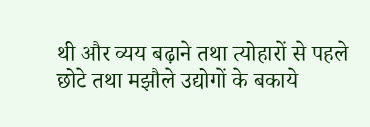थी और व्यय बढ़ाने तथा त्योहारों से पहले छोटे तथा मझौले उद्योगों के बकाये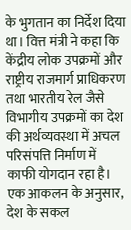के भुगतान का निर्देश दिया था। वित्त मंत्री ने कहा कि केंद्रीय लोक उपक्रमों और राष्ट्रीय राजमार्ग प्राधिकरण तथा भारतीय रेल जैसे विभागीय उपक्रमों का देश की अर्थव्यवस्था में अचल परिसंपत्ति निर्माण में काफी योगदान रहा है।
एक आकलन के अनुसार, देश के सकल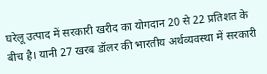घरेलू उत्पाद में सरकारी खरीद का योगदान 20 से 22 प्रतिशत के बीच है। यानी 27 खरब डॉलर की भारतीय अर्थव्यवस्था में सरकारी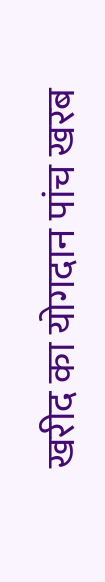खरीद का योगदान पांच खरब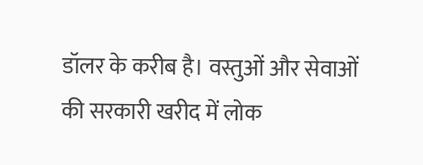डॉलर के करीब है। वस्तुओं और सेवाओं की सरकारी खरीद में लोक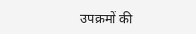उपक्रमों की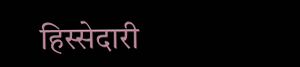हिस्सेदारी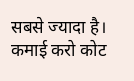सबसे ज्यादा है।
कमाई करो कोट